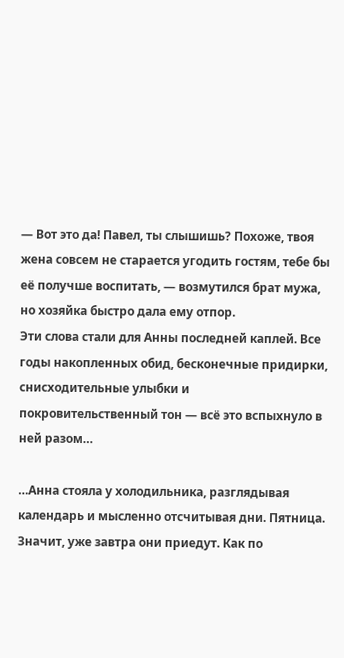— Вот это да! Павел, ты слышишь? Похоже, твоя жена совсем не старается угодить гостям, тебе бы её получше воспитать, — возмутился брат мужа, но хозяйка быстро дала ему отпор.
Эти слова стали для Анны последней каплей. Все годы накопленных обид, бесконечные придирки, снисходительные улыбки и покровительственный тон — всё это вспыхнуло в ней разом…

…Анна стояла у холодильника, разглядывая календарь и мысленно отсчитывая дни. Пятница. Значит, уже завтра они приедут. Как по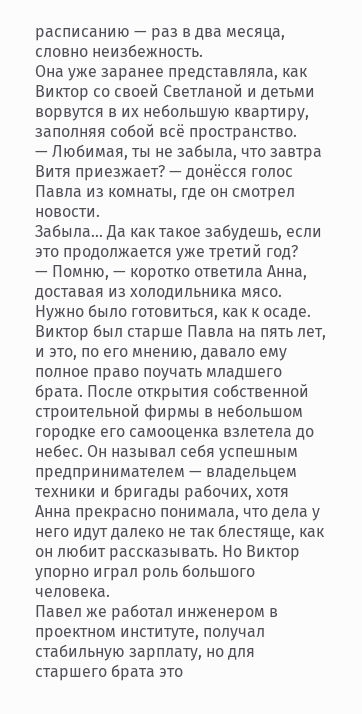расписанию — раз в два месяца, словно неизбежность.
Она уже заранее представляла, как Виктор со своей Светланой и детьми ворвутся в их небольшую квартиру, заполняя собой всё пространство.
— Любимая, ты не забыла, что завтра Витя приезжает? — донёсся голос Павла из комнаты, где он смотрел новости.
Забыла… Да как такое забудешь, если это продолжается уже третий год?
— Помню, — коротко ответила Анна, доставая из холодильника мясо. Нужно было готовиться, как к осаде.
Виктор был старше Павла на пять лет, и это, по его мнению, давало ему полное право поучать младшего брата. После открытия собственной строительной фирмы в небольшом городке его самооценка взлетела до небес. Он называл себя успешным предпринимателем — владельцем техники и бригады рабочих, хотя Анна прекрасно понимала, что дела у него идут далеко не так блестяще, как он любит рассказывать. Но Виктор упорно играл роль большого человека.
Павел же работал инженером в проектном институте, получал стабильную зарплату, но для старшего брата это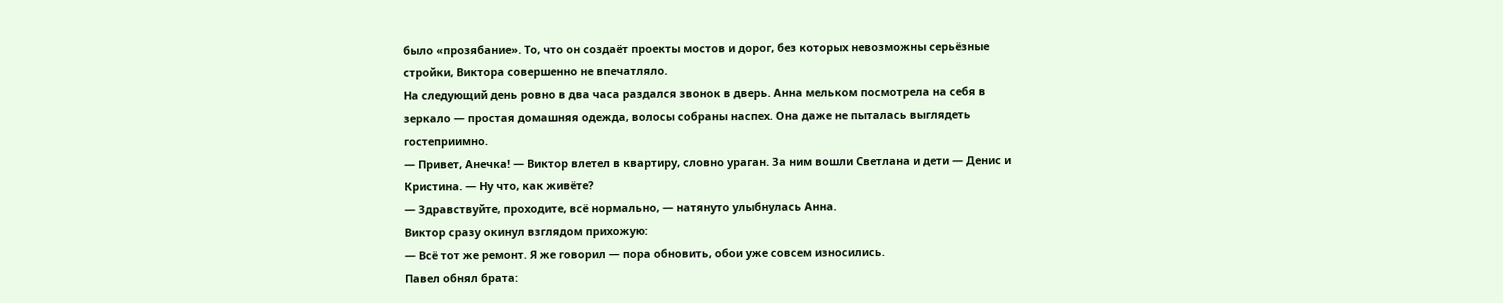было «прозябание». То, что он создаёт проекты мостов и дорог, без которых невозможны серьёзные стройки, Виктора совершенно не впечатляло.
На следующий день ровно в два часа раздался звонок в дверь. Анна мельком посмотрела на себя в зеркало — простая домашняя одежда, волосы собраны наспех. Она даже не пыталась выглядеть гостеприимно.
— Привет, Анечка! — Виктор влетел в квартиру, словно ураган. За ним вошли Светлана и дети — Денис и Кристина. — Ну что, как живёте?
— Здравствуйте, проходите, всё нормально, — натянуто улыбнулась Анна.
Виктор сразу окинул взглядом прихожую:
— Всё тот же ремонт. Я же говорил — пора обновить, обои уже совсем износились.
Павел обнял брата: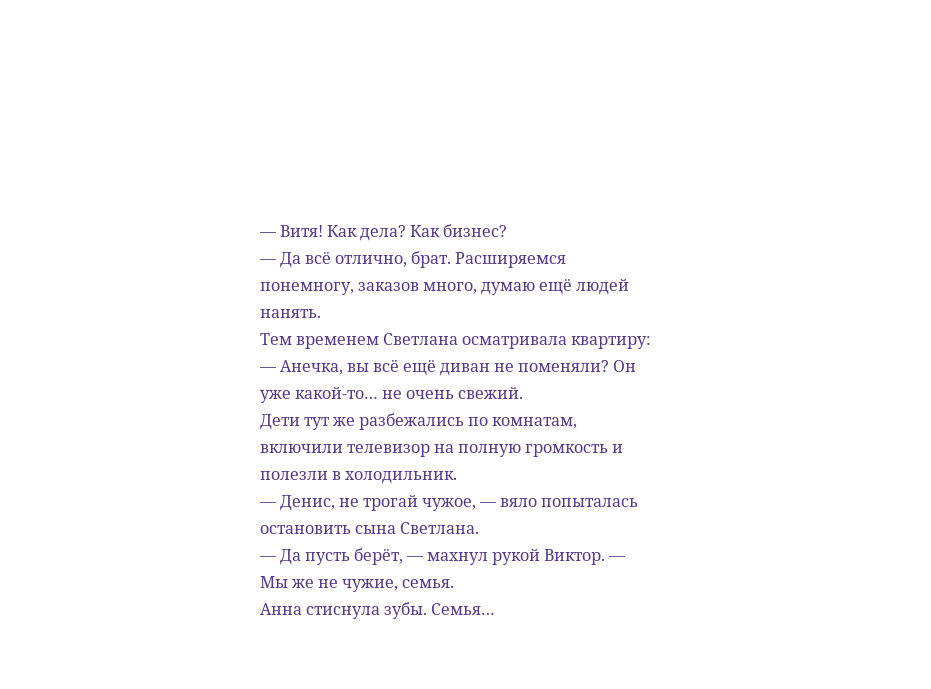— Витя! Как дела? Как бизнес?
— Да всё отлично, брат. Расширяемся понемногу, заказов много, думаю ещё людей нанять.
Тем временем Светлана осматривала квартиру:
— Анечка, вы всё ещё диван не поменяли? Он уже какой-то… не очень свежий.
Дети тут же разбежались по комнатам, включили телевизор на полную громкость и полезли в холодильник.
— Денис, не трогай чужое, — вяло попыталась остановить сына Светлана.
— Да пусть берёт, — махнул рукой Виктор. — Мы же не чужие, семья.
Анна стиснула зубы. Семья…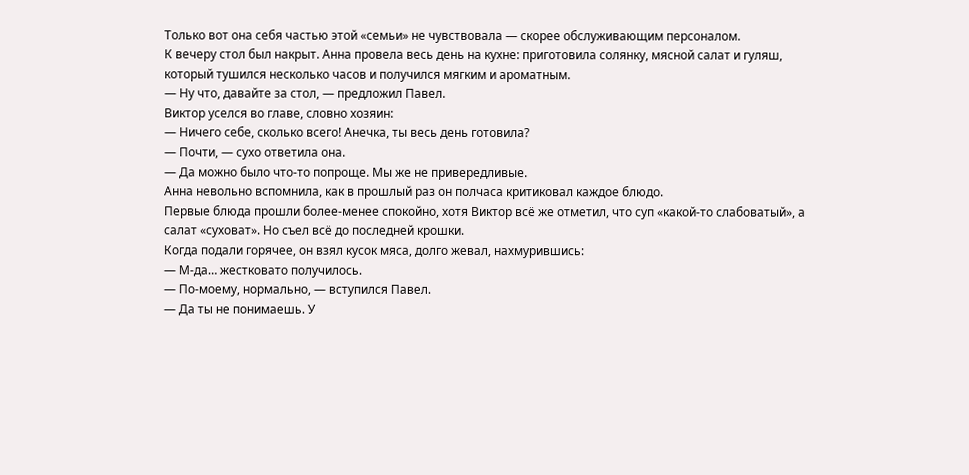Только вот она себя частью этой «семьи» не чувствовала — скорее обслуживающим персоналом.
К вечеру стол был накрыт. Анна провела весь день на кухне: приготовила солянку, мясной салат и гуляш, который тушился несколько часов и получился мягким и ароматным.
— Ну что, давайте за стол, — предложил Павел.
Виктор уселся во главе, словно хозяин:
— Ничего себе, сколько всего! Анечка, ты весь день готовила?
— Почти, — сухо ответила она.
— Да можно было что-то попроще. Мы же не привередливые.
Анна невольно вспомнила, как в прошлый раз он полчаса критиковал каждое блюдо.
Первые блюда прошли более-менее спокойно, хотя Виктор всё же отметил, что суп «какой-то слабоватый», а салат «суховат». Но съел всё до последней крошки.
Когда подали горячее, он взял кусок мяса, долго жевал, нахмурившись:
— М-да… жестковато получилось.
— По-моему, нормально, — вступился Павел.
— Да ты не понимаешь. У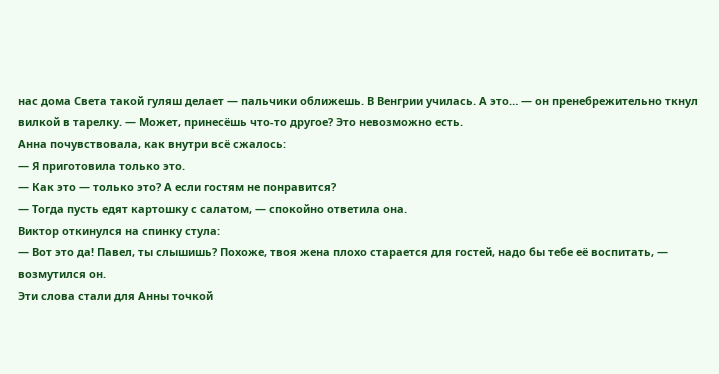нас дома Света такой гуляш делает — пальчики оближешь. В Венгрии училась. А это… — он пренебрежительно ткнул вилкой в тарелку. — Может, принесёшь что-то другое? Это невозможно есть.
Анна почувствовала, как внутри всё сжалось:
— Я приготовила только это.
— Как это — только это? А если гостям не понравится?
— Тогда пусть едят картошку с салатом, — спокойно ответила она.
Виктор откинулся на спинку стула:
— Вот это да! Павел, ты слышишь? Похоже, твоя жена плохо старается для гостей, надо бы тебе её воспитать, — возмутился он.
Эти слова стали для Анны точкой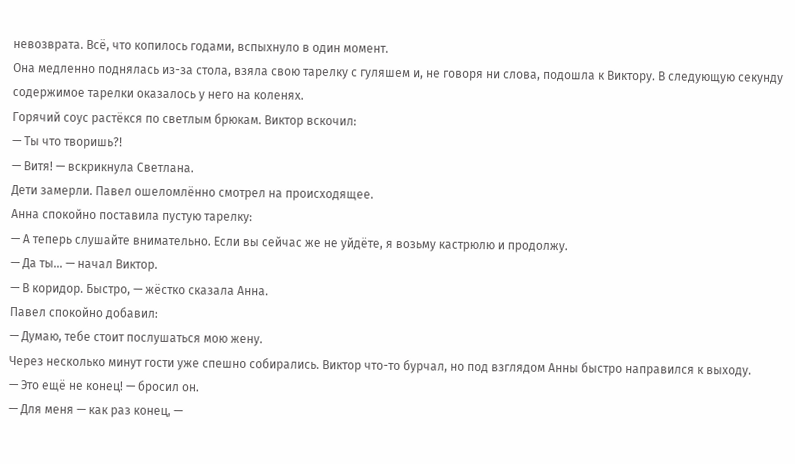невозврата. Всё, что копилось годами, вспыхнуло в один момент.
Она медленно поднялась из-за стола, взяла свою тарелку с гуляшем и, не говоря ни слова, подошла к Виктору. В следующую секунду содержимое тарелки оказалось у него на коленях.
Горячий соус растёкся по светлым брюкам. Виктор вскочил:
— Ты что творишь?!
— Витя! — вскрикнула Светлана.
Дети замерли. Павел ошеломлённо смотрел на происходящее.
Анна спокойно поставила пустую тарелку:
— А теперь слушайте внимательно. Если вы сейчас же не уйдёте, я возьму кастрюлю и продолжу.
— Да ты… — начал Виктор.
— В коридор. Быстро, — жёстко сказала Анна.
Павел спокойно добавил:
— Думаю, тебе стоит послушаться мою жену.
Через несколько минут гости уже спешно собирались. Виктор что-то бурчал, но под взглядом Анны быстро направился к выходу.
— Это ещё не конец! — бросил он.
— Для меня — как раз конец, —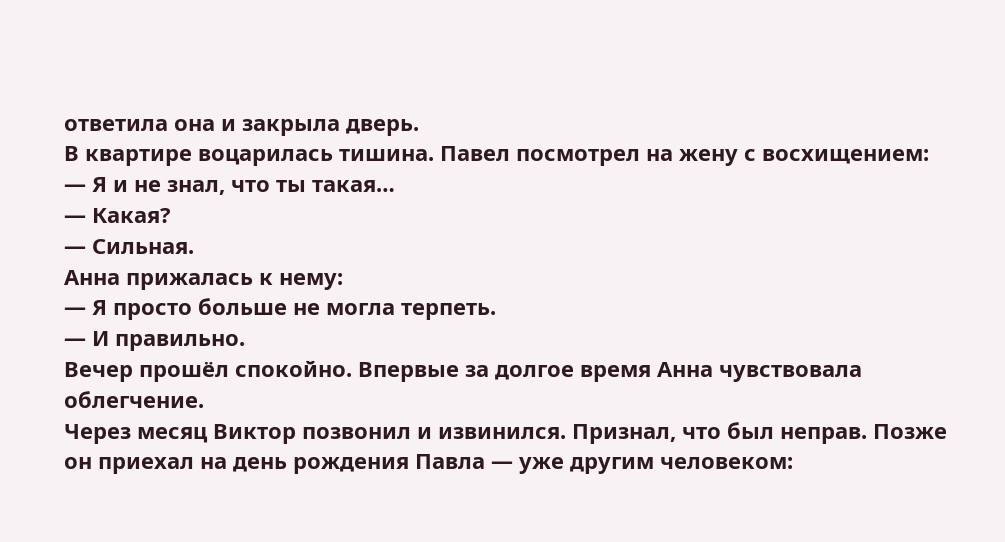ответила она и закрыла дверь.
В квартире воцарилась тишина. Павел посмотрел на жену с восхищением:
— Я и не знал, что ты такая…
— Какая?
— Сильная.
Анна прижалась к нему:
— Я просто больше не могла терпеть.
— И правильно.
Вечер прошёл спокойно. Впервые за долгое время Анна чувствовала облегчение.
Через месяц Виктор позвонил и извинился. Признал, что был неправ. Позже он приехал на день рождения Павла — уже другим человеком: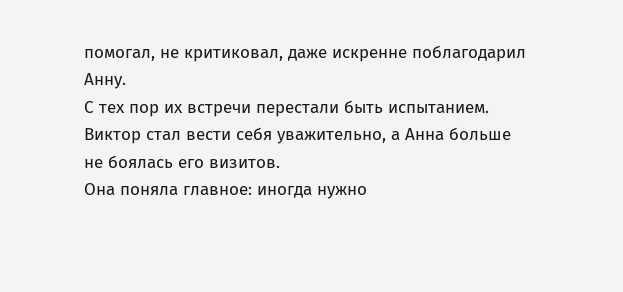помогал, не критиковал, даже искренне поблагодарил Анну.
С тех пор их встречи перестали быть испытанием. Виктор стал вести себя уважительно, а Анна больше не боялась его визитов.
Она поняла главное: иногда нужно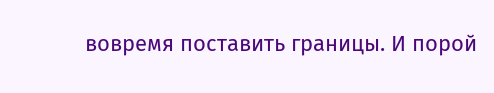вовремя поставить границы. И порой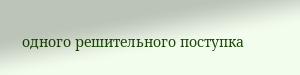одного решительного поступка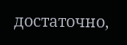достаточно,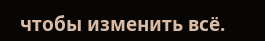чтобы изменить всё.